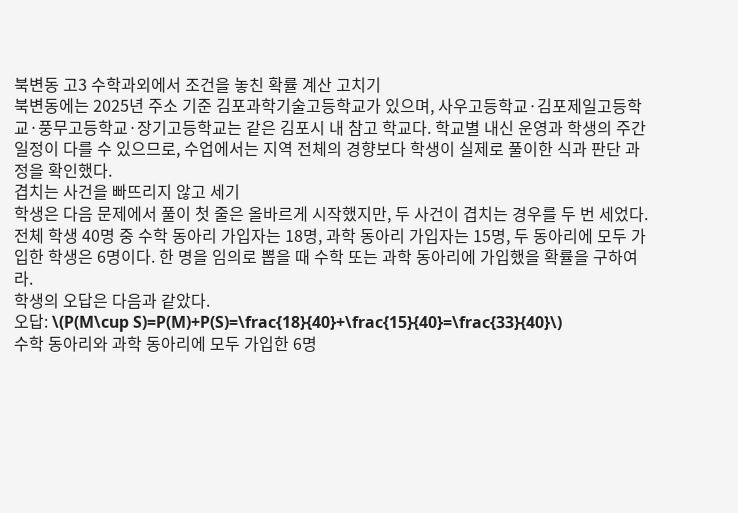북변동 고3 수학과외에서 조건을 놓친 확률 계산 고치기
북변동에는 2025년 주소 기준 김포과학기술고등학교가 있으며, 사우고등학교·김포제일고등학교·풍무고등학교·장기고등학교는 같은 김포시 내 참고 학교다. 학교별 내신 운영과 학생의 주간 일정이 다를 수 있으므로, 수업에서는 지역 전체의 경향보다 학생이 실제로 풀이한 식과 판단 과정을 확인했다.
겹치는 사건을 빠뜨리지 않고 세기
학생은 다음 문제에서 풀이 첫 줄은 올바르게 시작했지만, 두 사건이 겹치는 경우를 두 번 세었다.
전체 학생 40명 중 수학 동아리 가입자는 18명, 과학 동아리 가입자는 15명, 두 동아리에 모두 가입한 학생은 6명이다. 한 명을 임의로 뽑을 때 수학 또는 과학 동아리에 가입했을 확률을 구하여라.
학생의 오답은 다음과 같았다.
오답: \(P(M\cup S)=P(M)+P(S)=\frac{18}{40}+\frac{15}{40}=\frac{33}{40}\)
수학 동아리와 과학 동아리에 모두 가입한 6명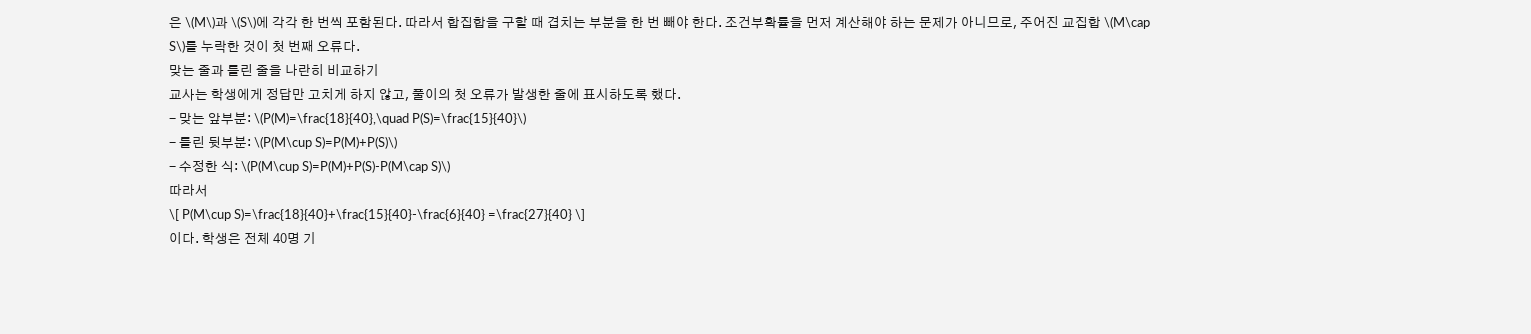은 \(M\)과 \(S\)에 각각 한 번씩 포함된다. 따라서 합집합을 구할 때 겹치는 부분을 한 번 빼야 한다. 조건부확률을 먼저 계산해야 하는 문제가 아니므로, 주어진 교집합 \(M\cap S\)를 누락한 것이 첫 번째 오류다.
맞는 줄과 틀린 줄을 나란히 비교하기
교사는 학생에게 정답만 고치게 하지 않고, 풀이의 첫 오류가 발생한 줄에 표시하도록 했다.
- 맞는 앞부분: \(P(M)=\frac{18}{40},\quad P(S)=\frac{15}{40}\)
- 틀린 뒷부분: \(P(M\cup S)=P(M)+P(S)\)
- 수정한 식: \(P(M\cup S)=P(M)+P(S)-P(M\cap S)\)
따라서
\[ P(M\cup S)=\frac{18}{40}+\frac{15}{40}-\frac{6}{40} =\frac{27}{40} \]
이다. 학생은 전체 40명 기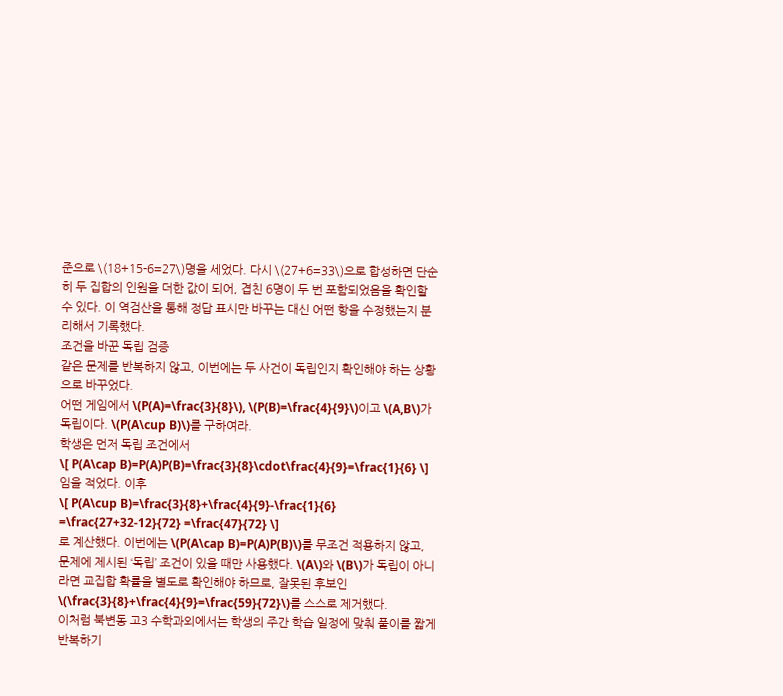준으로 \(18+15-6=27\)명을 세었다. 다시 \(27+6=33\)으로 합성하면 단순히 두 집합의 인원을 더한 값이 되어, 겹친 6명이 두 번 포함되었음을 확인할 수 있다. 이 역검산을 통해 정답 표시만 바꾸는 대신 어떤 항을 수정했는지 분리해서 기록했다.
조건을 바꾼 독립 검증
같은 문제를 반복하지 않고, 이번에는 두 사건이 독립인지 확인해야 하는 상황으로 바꾸었다.
어떤 게임에서 \(P(A)=\frac{3}{8}\), \(P(B)=\frac{4}{9}\)이고 \(A,B\)가 독립이다. \(P(A\cup B)\)를 구하여라.
학생은 먼저 독립 조건에서
\[ P(A\cap B)=P(A)P(B)=\frac{3}{8}\cdot\frac{4}{9}=\frac{1}{6} \]
임을 적었다. 이후
\[ P(A\cup B)=\frac{3}{8}+\frac{4}{9}-\frac{1}{6} =\frac{27+32-12}{72} =\frac{47}{72} \]
로 계산했다. 이번에는 \(P(A\cap B)=P(A)P(B)\)를 무조건 적용하지 않고, 문제에 제시된 ‘독립’ 조건이 있을 때만 사용했다. \(A\)와 \(B\)가 독립이 아니라면 교집합 확률을 별도로 확인해야 하므로, 잘못된 후보인 \(\frac{3}{8}+\frac{4}{9}=\frac{59}{72}\)를 스스로 제거했다.
이처럼 북변동 고3 수학과외에서는 학생의 주간 학습 일정에 맞춰 풀이를 짧게 반복하기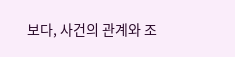보다, 사건의 관계와 조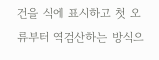건을 식에 표시하고 첫 오류부터 역검산하는 방식으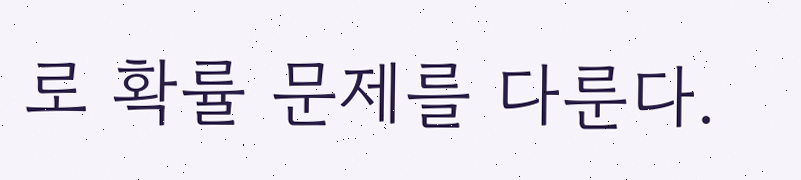로 확률 문제를 다룬다.